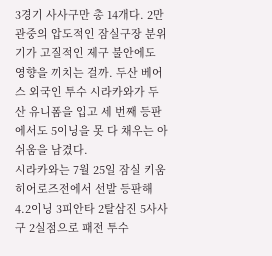3경기 사사구만 총 14개다. 2만 관중의 압도적인 잠실구장 분위기가 고질적인 제구 불안에도 영향을 끼치는 걸까. 두산 베어스 외국인 투수 시라카와가 두산 유니폼을 입고 세 번째 등판에서도 5이닝을 못 다 채우는 아쉬움을 남겼다.
시라카와는 7월 25일 잠실 키움 히어로즈전에서 선발 등판해 4.2이닝 3피안타 2탈삼진 5사사구 2실점으로 패전 투수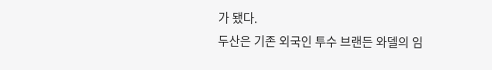가 됐다.
두산은 기존 외국인 투수 브랜든 와델의 임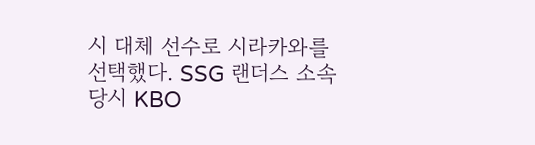시 대체 선수로 시라카와를 선택했다. SSG 랜더스 소속 당시 KBO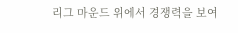리그 마운드 위에서 경쟁력을 보여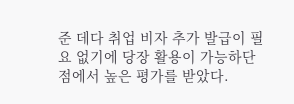준 데다 취업 비자 추가 발급이 필요 없기에 당장 활용이 가능하단 점에서 높은 평가를 받았다.